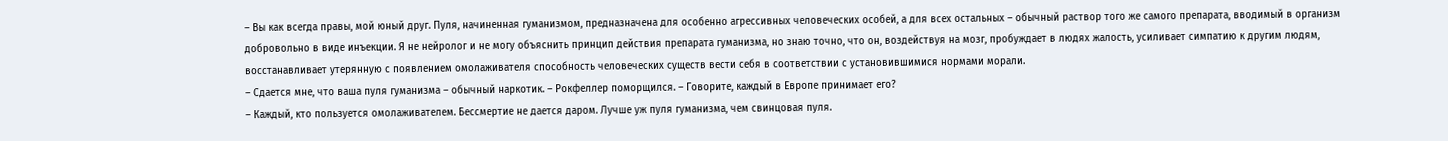– Вы как всегда правы, мой юный друг. Пуля, начиненная гуманизмом, предназначена для особенно агрессивных человеческих особей, а для всех остальных – обычный раствор того же самого препарата, вводимый в организм добровольно в виде инъекции. Я не нейролог и не могу объяснить принцип действия препарата гуманизма, но знаю точно, что он, воздействуя на мозг, пробуждает в людях жалость, усиливает симпатию к другим людям, восстанавливает утерянную с появлением омолаживателя способность человеческих существ вести себя в соответствии с установившимися нормами морали.
– Сдается мне, что ваша пуля гуманизма – обычный наркотик. – Рокфеллер поморщился. – Говорите, каждый в Европе принимает его?
– Каждый, кто пользуется омолаживателем. Бессмертие не дается даром. Лучше уж пуля гуманизма, чем свинцовая пуля.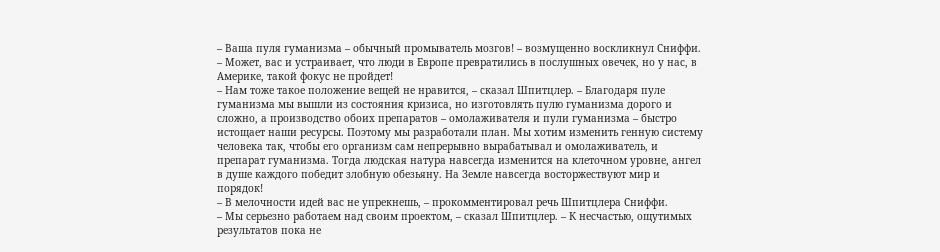– Ваша пуля гуманизма – обычный промыватель мозгов! – возмущенно воскликнул Сниффи. – Может, вас и устраивает, что люди в Европе превратились в послушных овечек, но у нас, в Америке, такой фокус не пройдет!
– Нам тоже такое положение вещей не нравится, – сказал Шпитцлер. – Благодаря пуле гуманизма мы вышли из состояния кризиса, но изготовлять пулю гуманизма дорого и сложно, а производство обоих препаратов – омолаживателя и пули гуманизма – быстро истощает наши ресурсы. Поэтому мы разработали план. Мы хотим изменить генную систему человека так, чтобы его организм сам непрерывно вырабатывал и омолаживатель, и препарат гуманизма. Тогда людская натура навсегда изменится на клеточном уровне, ангел в душе каждого победит злобную обезьяну. На Земле навсегда восторжествуют мир и порядок!
– В мелочности идей вас не упрекнешь, – прокомментировал речь Шпитцлера Сниффи.
– Мы серьезно работаем над своим проектом, – сказал Шпитцлер. – К несчастью, ощутимых результатов пока не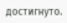достигнуто.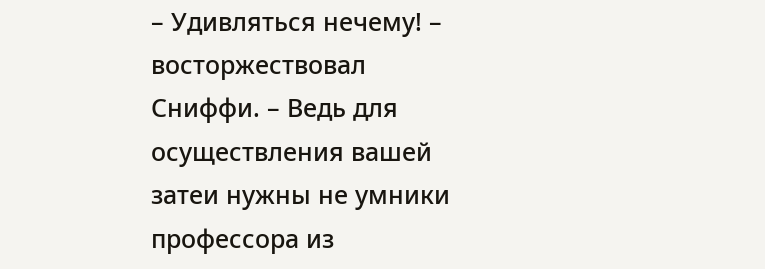– Удивляться нечему! – восторжествовал Сниффи. – Ведь для осуществления вашей затеи нужны не умники профессора из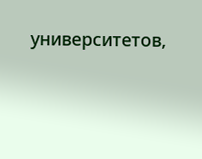университетов,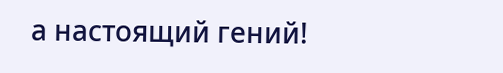а настоящий гений!